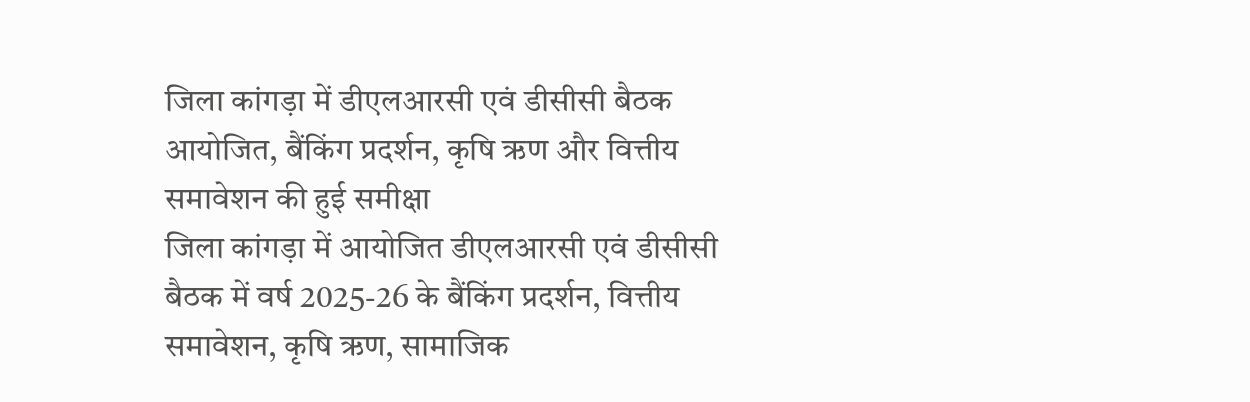जिला कांगड़ा में डीएलआरसी एवं डीसीसी बैठक आयोजित, बैंकिंग प्रदर्शन, कृषि ऋण और वित्तीय समावेशन की हुई समीक्षा
जिला कांगड़ा में आयोजित डीएलआरसी एवं डीसीसी बैठक में वर्ष 2025-26 के बैंकिंग प्रदर्शन, वित्तीय समावेशन, कृषि ऋण, सामाजिक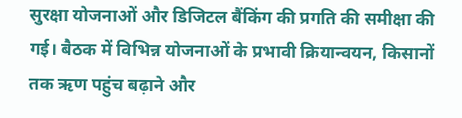सुरक्षा योजनाओं और डिजिटल बैंकिंग की प्रगति की समीक्षा की गई। बैठक में विभिन्न योजनाओं के प्रभावी क्रियान्वयन, किसानों तक ऋण पहुंच बढ़ाने और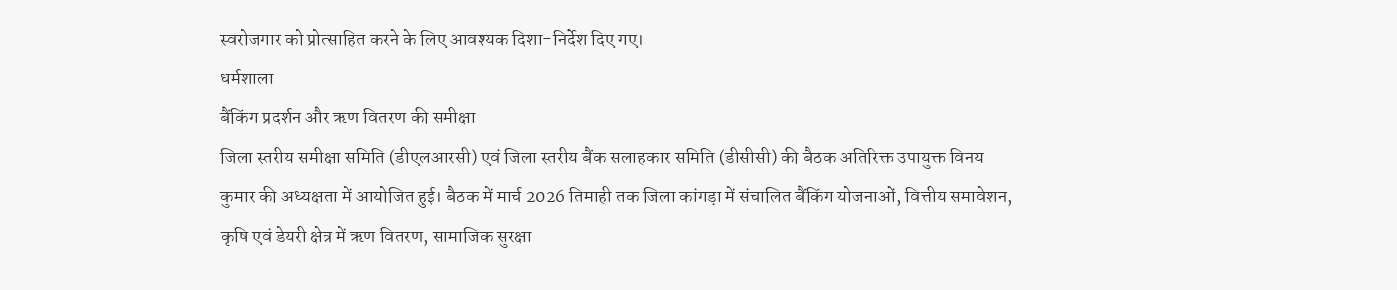स्वरोजगार को प्रोत्साहित करने के लिए आवश्यक दिशा-निर्देश दिए गए।
धर्मशाला
बैंकिंग प्रदर्शन और ऋण वितरण की समीक्षा
जिला स्तरीय समीक्षा समिति (डीएलआरसी) एवं जिला स्तरीय बैंक सलाहकार समिति (डीसीसी) की बैठक अतिरिक्त उपायुक्त विनय कुमार की अध्यक्षता में आयोजित हुई। बैठक में मार्च 2026 तिमाही तक जिला कांगड़ा में संचालित बैंकिंग योजनाओं, वित्तीय समावेशन, कृषि एवं डेयरी क्षेत्र में ऋण वितरण, सामाजिक सुरक्षा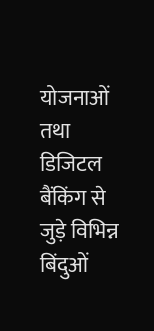योजनाओं तथा डिजिटल बैंकिंग से जुड़े विभिन्न बिंदुओं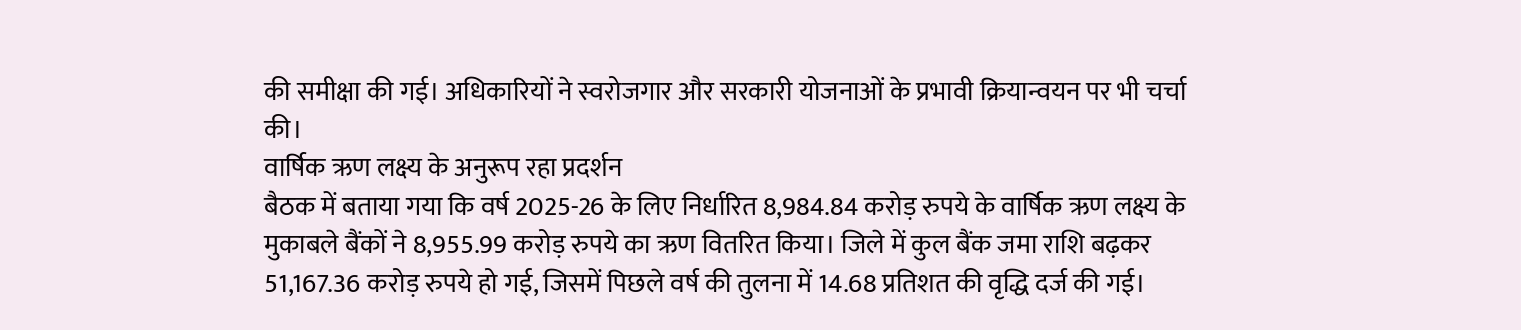की समीक्षा की गई। अधिकारियों ने स्वरोजगार और सरकारी योजनाओं के प्रभावी क्रियान्वयन पर भी चर्चा की।
वार्षिक ऋण लक्ष्य के अनुरूप रहा प्रदर्शन
बैठक में बताया गया कि वर्ष 2025-26 के लिए निर्धारित 8,984.84 करोड़ रुपये के वार्षिक ऋण लक्ष्य के मुकाबले बैंकों ने 8,955.99 करोड़ रुपये का ऋण वितरित किया। जिले में कुल बैंक जमा राशि बढ़कर 51,167.36 करोड़ रुपये हो गई, जिसमें पिछले वर्ष की तुलना में 14.68 प्रतिशत की वृद्धि दर्ज की गई।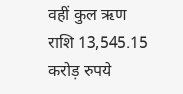वहीं कुल ऋण राशि 13,545.15 करोड़ रुपये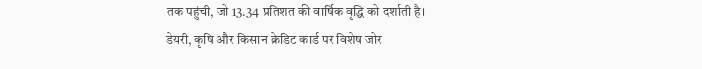तक पहुंची, जो 13.34 प्रतिशत की वार्षिक वृद्धि को दर्शाती है।
डेयरी, कृषि और किसान क्रेडिट कार्ड पर विशेष जोर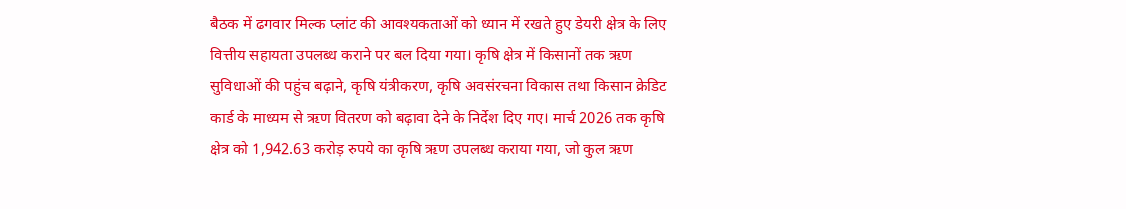बैठक में ढगवार मिल्क प्लांट की आवश्यकताओं को ध्यान में रखते हुए डेयरी क्षेत्र के लिए वित्तीय सहायता उपलब्ध कराने पर बल दिया गया। कृषि क्षेत्र में किसानों तक ऋण सुविधाओं की पहुंच बढ़ाने, कृषि यंत्रीकरण, कृषि अवसंरचना विकास तथा किसान क्रेडिट कार्ड के माध्यम से ऋण वितरण को बढ़ावा देने के निर्देश दिए गए। मार्च 2026 तक कृषि क्षेत्र को 1,942.63 करोड़ रुपये का कृषि ऋण उपलब्ध कराया गया, जो कुल ऋण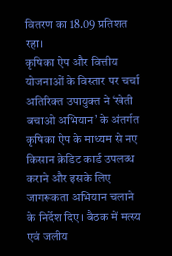वितरण का 18.09 प्रतिशत रहा।
कृषिका ऐप और वित्तीय योजनाओं के विस्तार पर चर्चा
अतिरिक्त उपायुक्त ने ‘खेती बचाओ अभियान’ के अंतर्गत कृषिका ऐप के माध्यम से नए किसान क्रेडिट कार्ड उपलब्ध कराने और इसके लिए जागरूकता अभियान चलाने के निर्देश दिए। बैठक में मत्स्य एवं जलीय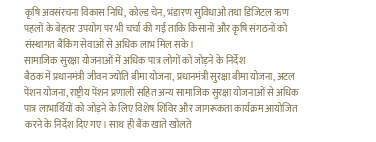कृषि अवसंरचना विकास निधि, कोल्ड चेन, भंडारण सुविधाओं तथा डिजिटल ऋण पहलों के बेहतर उपयोग पर भी चर्चा की गई ताकि किसानों और कृषि संगठनों को संस्थागत बैंकिंग सेवाओं से अधिक लाभ मिल सके।
सामाजिक सुरक्षा योजनाओं में अधिक पात्र लोगों को जोड़ने के निर्देश
बैठक में प्रधानमंत्री जीवन ज्योति बीमा योजना, प्रधानमंत्री सुरक्षा बीमा योजना, अटल पेंशन योजना, राष्ट्रीय पेंशन प्रणाली सहित अन्य सामाजिक सुरक्षा योजनाओं से अधिक पात्र लाभार्थियों को जोड़ने के लिए विशेष शिविर और जागरूकता कार्यक्रम आयोजित करने के निर्देश दिए गए। साथ ही बैंक खाते खोलते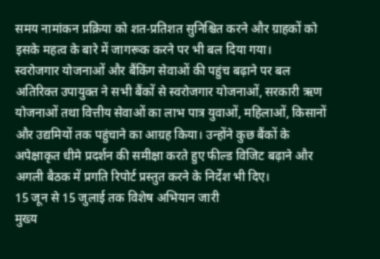समय नामांकन प्रक्रिया को शत-प्रतिशत सुनिश्चित करने और ग्राहकों को इसके महत्व के बारे में जागरूक करने पर भी बल दिया गया।
स्वरोजगार योजनाओं और बैंकिंग सेवाओं की पहुंच बढ़ाने पर बल
अतिरिक्त उपायुक्त ने सभी बैंकों से स्वरोजगार योजनाओं, सरकारी ऋण योजनाओं तथा वित्तीय सेवाओं का लाभ पात्र युवाओं, महिलाओं, किसानों और उद्यमियों तक पहुंचाने का आग्रह किया। उन्होंने कुछ बैंकों के अपेक्षाकृत धीमे प्रदर्शन की समीक्षा करते हुए फील्ड विजिट बढ़ाने और अगली बैठक में प्रगति रिपोर्ट प्रस्तुत करने के निर्देश भी दिए।
15 जून से 15 जुलाई तक विशेष अभियान जारी
मुख्य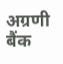अग्रणी बैंक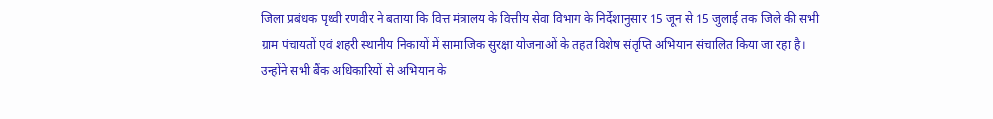जिला प्रबंधक पृथ्वी रणवीर ने बताया कि वित्त मंत्रालय के वित्तीय सेवा विभाग के निर्देशानुसार 15 जून से 15 जुलाई तक जिले की सभी ग्राम पंचायतों एवं शहरी स्थानीय निकायों में सामाजिक सुरक्षा योजनाओं के तहत विशेष संतृप्ति अभियान संचालित किया जा रहा है। उन्होंने सभी बैंक अधिकारियों से अभियान के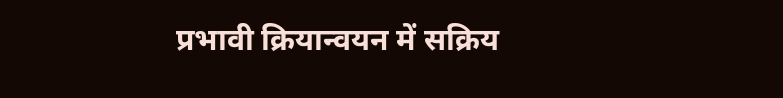प्रभावी क्रियान्वयन में सक्रिय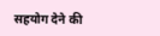सहयोग देने की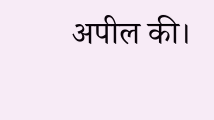अपील की।